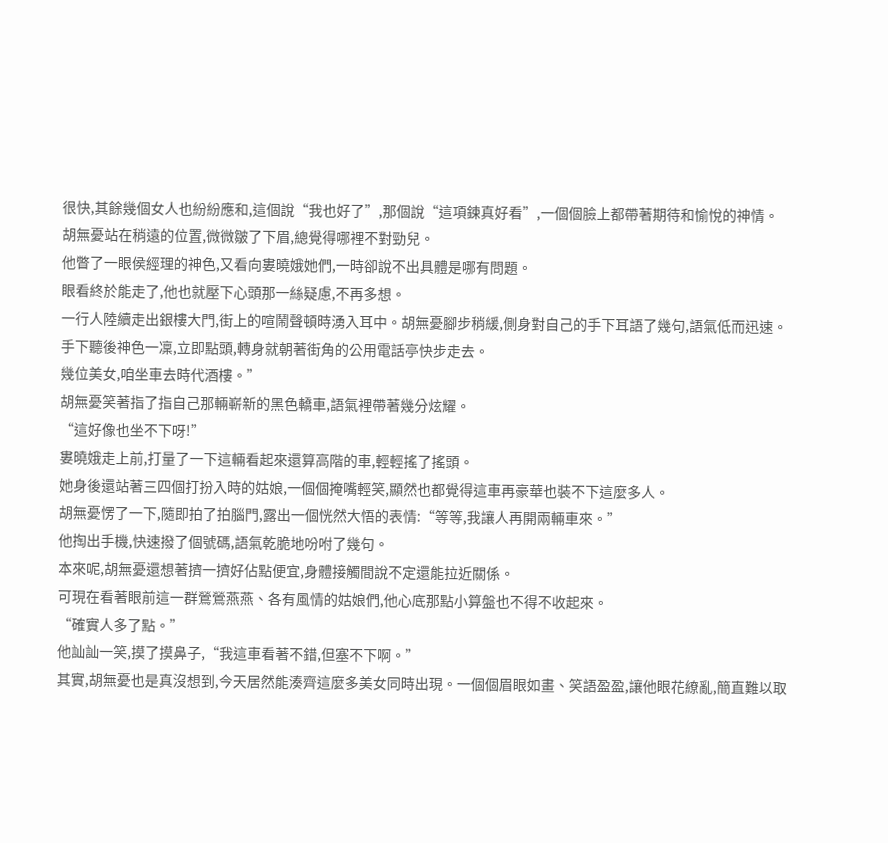很快,其餘幾個女人也紛紛應和,這個說“我也好了”,那個說“這項鍊真好看”,一個個臉上都帶著期待和愉悅的神情。
胡無憂站在稍遠的位置,微微皺了下眉,總覺得哪裡不對勁兒。
他瞥了一眼侯經理的神色,又看向婁曉娥她們,一時卻說不出具體是哪有問題。
眼看終於能走了,他也就壓下心頭那一絲疑慮,不再多想。
一行人陸續走出銀樓大門,街上的喧鬧聲頓時湧入耳中。胡無憂腳步稍緩,側身對自己的手下耳語了幾句,語氣低而迅速。
手下聽後神色一凜,立即點頭,轉身就朝著街角的公用電話亭快步走去。
幾位美女,咱坐車去時代酒樓。”
胡無憂笑著指了指自己那輛嶄新的黑色轎車,語氣裡帶著幾分炫耀。
“這好像也坐不下呀!”
婁曉娥走上前,打量了一下這輛看起來還算高階的車,輕輕搖了搖頭。
她身後還站著三四個打扮入時的姑娘,一個個掩嘴輕笑,顯然也都覺得這車再豪華也裝不下這麼多人。
胡無憂愣了一下,隨即拍了拍腦門,露出一個恍然大悟的表情:“等等,我讓人再開兩輛車來。”
他掏出手機,快速撥了個號碼,語氣乾脆地吩咐了幾句。
本來呢,胡無憂還想著擠一擠好佔點便宜,身體接觸間說不定還能拉近關係。
可現在看著眼前這一群鶯鶯燕燕、各有風情的姑娘們,他心底那點小算盤也不得不收起來。
“確實人多了點。”
他訕訕一笑,摸了摸鼻子,“我這車看著不錯,但塞不下啊。”
其實,胡無憂也是真沒想到,今天居然能湊齊這麼多美女同時出現。一個個眉眼如畫、笑語盈盈,讓他眼花繚亂,簡直難以取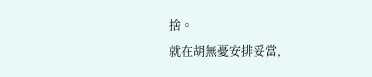捨。
就在胡無憂安排妥當,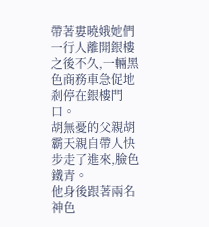帶著婁曉娥她們一行人離開銀樓之後不久,一輛黑色商務車急促地剎停在銀樓門口。
胡無憂的父親胡霸天親自帶人快步走了進來,臉色鐵青。
他身後跟著兩名神色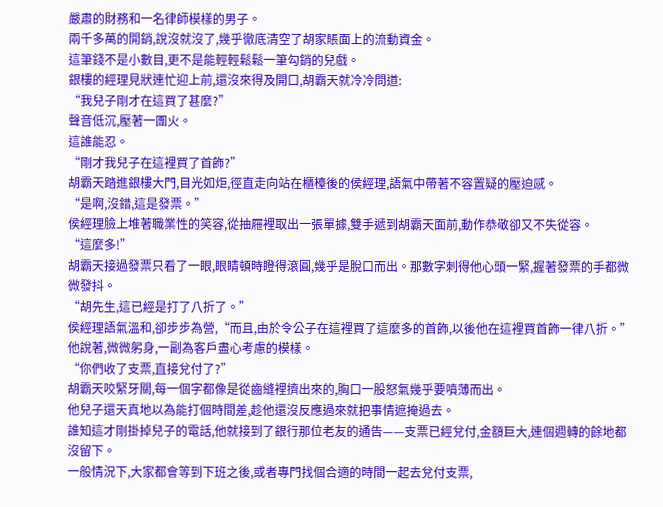嚴肅的財務和一名律師模樣的男子。
兩千多萬的開銷,說沒就沒了,幾乎徹底清空了胡家賬面上的流動資金。
這筆錢不是小數目,更不是能輕輕鬆鬆一筆勾銷的兒戲。
銀樓的經理見狀連忙迎上前,還沒來得及開口,胡霸天就冷冷問道:
“我兒子剛才在這買了甚麼?”
聲音低沉,壓著一團火。
這誰能忍。
“剛才我兒子在這裡買了首飾?”
胡霸天踏進銀樓大門,目光如炬,徑直走向站在櫃檯後的侯經理,語氣中帶著不容置疑的壓迫感。
“是啊,沒錯,這是發票。”
侯經理臉上堆著職業性的笑容,從抽屜裡取出一張單據,雙手遞到胡霸天面前,動作恭敬卻又不失從容。
“這麼多!”
胡霸天接過發票只看了一眼,眼睛頓時瞪得滾圓,幾乎是脫口而出。那數字刺得他心頭一緊,握著發票的手都微微發抖。
“胡先生,這已經是打了八折了。”
侯經理語氣溫和,卻步步為營,“而且,由於令公子在這裡買了這麼多的首飾,以後他在這裡買首飾一律八折。”
他說著,微微躬身,一副為客戶盡心考慮的模樣。
“你們收了支票,直接兌付了?”
胡霸天咬緊牙關,每一個字都像是從齒縫裡擠出來的,胸口一股怒氣幾乎要噴薄而出。
他兒子還天真地以為能打個時間差,趁他還沒反應過來就把事情遮掩過去。
誰知這才剛掛掉兒子的電話,他就接到了銀行那位老友的通告——支票已經兌付,金額巨大,連個週轉的餘地都沒留下。
一般情況下,大家都會等到下班之後,或者專門找個合適的時間一起去兌付支票,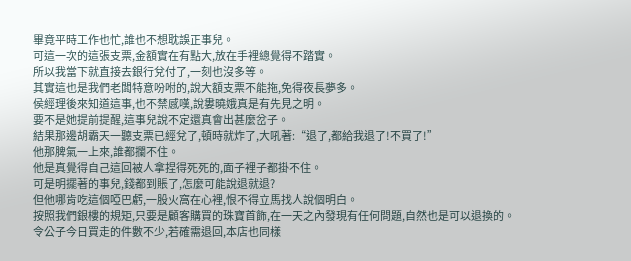畢竟平時工作也忙,誰也不想耽誤正事兒。
可這一次的這張支票,金額實在有點大,放在手裡總覺得不踏實。
所以我當下就直接去銀行兌付了,一刻也沒多等。
其實這也是我們老闆特意吩咐的,說大額支票不能拖,免得夜長夢多。
侯經理後來知道這事,也不禁感嘆,說婁曉娥真是有先見之明。
要不是她提前提醒,這事兒說不定還真會出甚麼岔子。
結果那邊胡霸天一聽支票已經兌了,頓時就炸了,大吼著:“退了,都給我退了!不買了!”
他那脾氣一上來,誰都攔不住。
他是真覺得自己這回被人拿捏得死死的,面子裡子都掛不住。
可是明擺著的事兒,錢都到賬了,怎麼可能說退就退?
但他哪肯吃這個啞巴虧,一股火窩在心裡,恨不得立馬找人說個明白。
按照我們銀樓的規矩,只要是顧客購買的珠寶首飾,在一天之內發現有任何問題,自然也是可以退換的。
令公子今日買走的件數不少,若確需退回,本店也同樣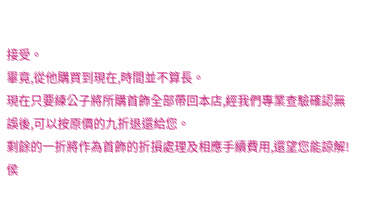接受。
畢竟,從他購買到現在,時間並不算長。
現在只要練公子將所購首飾全部帶回本店,經我們專業查驗確認無誤後,可以按原價的九折退還給您。
剩餘的一折將作為首飾的折損處理及相應手續費用,還望您能諒解!
侯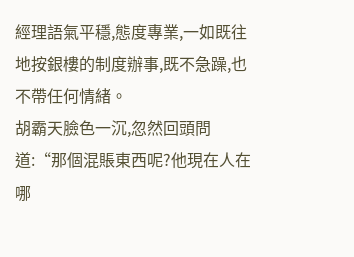經理語氣平穩,態度專業,一如既往地按銀樓的制度辦事,既不急躁,也不帶任何情緒。
胡霸天臉色一沉,忽然回頭問道:“那個混賬東西呢?他現在人在哪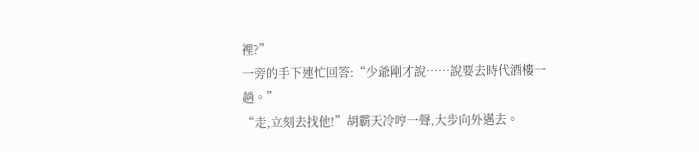裡?”
一旁的手下連忙回答:“少爺剛才說……說要去時代酒樓一趟。”
“走,立刻去找他!”胡霸天冷哼一聲,大步向外邁去。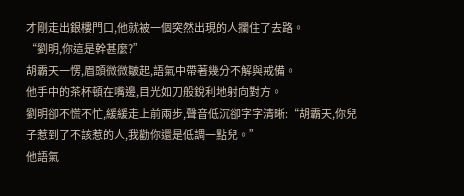才剛走出銀樓門口,他就被一個突然出現的人攔住了去路。
“劉明,你這是幹甚麼?”
胡霸天一愣,眉頭微微皺起,語氣中帶著幾分不解與戒備。
他手中的茶杯頓在嘴邊,目光如刀般銳利地射向對方。
劉明卻不慌不忙,緩緩走上前兩步,聲音低沉卻字字清晰:“胡霸天,你兒子惹到了不該惹的人,我勸你還是低調一點兒。”
他語氣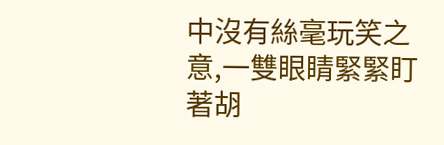中沒有絲毫玩笑之意,一雙眼睛緊緊盯著胡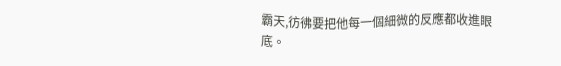霸天,彷彿要把他每一個細微的反應都收進眼底。